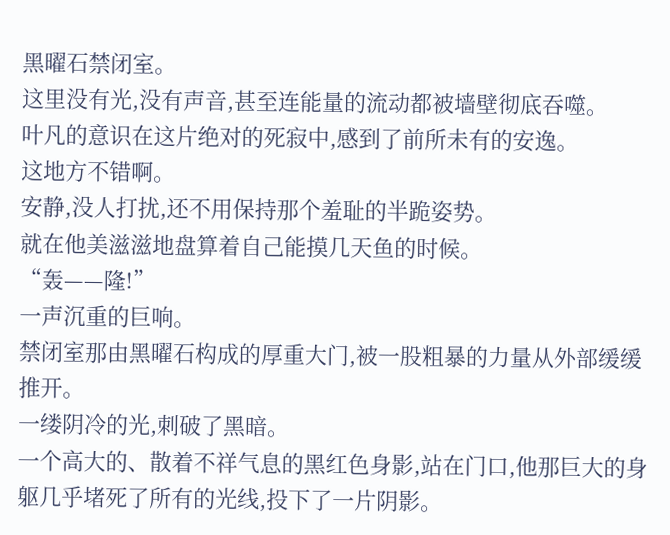黑曜石禁闭室。
这里没有光,没有声音,甚至连能量的流动都被墙壁彻底吞噬。
叶凡的意识在这片绝对的死寂中,感到了前所未有的安逸。
这地方不错啊。
安静,没人打扰,还不用保持那个羞耻的半跪姿势。
就在他美滋滋地盘算着自己能摸几天鱼的时候。
“轰——隆!”
一声沉重的巨响。
禁闭室那由黑曜石构成的厚重大门,被一股粗暴的力量从外部缓缓推开。
一缕阴冷的光,刺破了黑暗。
一个高大的、散着不祥气息的黑红色身影,站在门口,他那巨大的身躯几乎堵死了所有的光线,投下了一片阴影。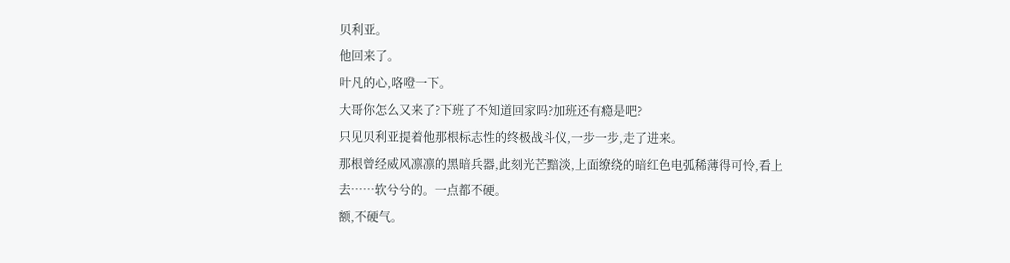贝利亚。
他回来了。
叶凡的心,咯噔一下。
大哥你怎么又来了?下班了不知道回家吗?加班还有瘾是吧?
只见贝利亚提着他那根标志性的终极战斗仪,一步一步,走了进来。
那根曾经威风凛凛的黑暗兵器,此刻光芒黯淡,上面缭绕的暗红色电弧稀薄得可怜,看上去……软兮兮的。一点都不硬。
额,不硬气。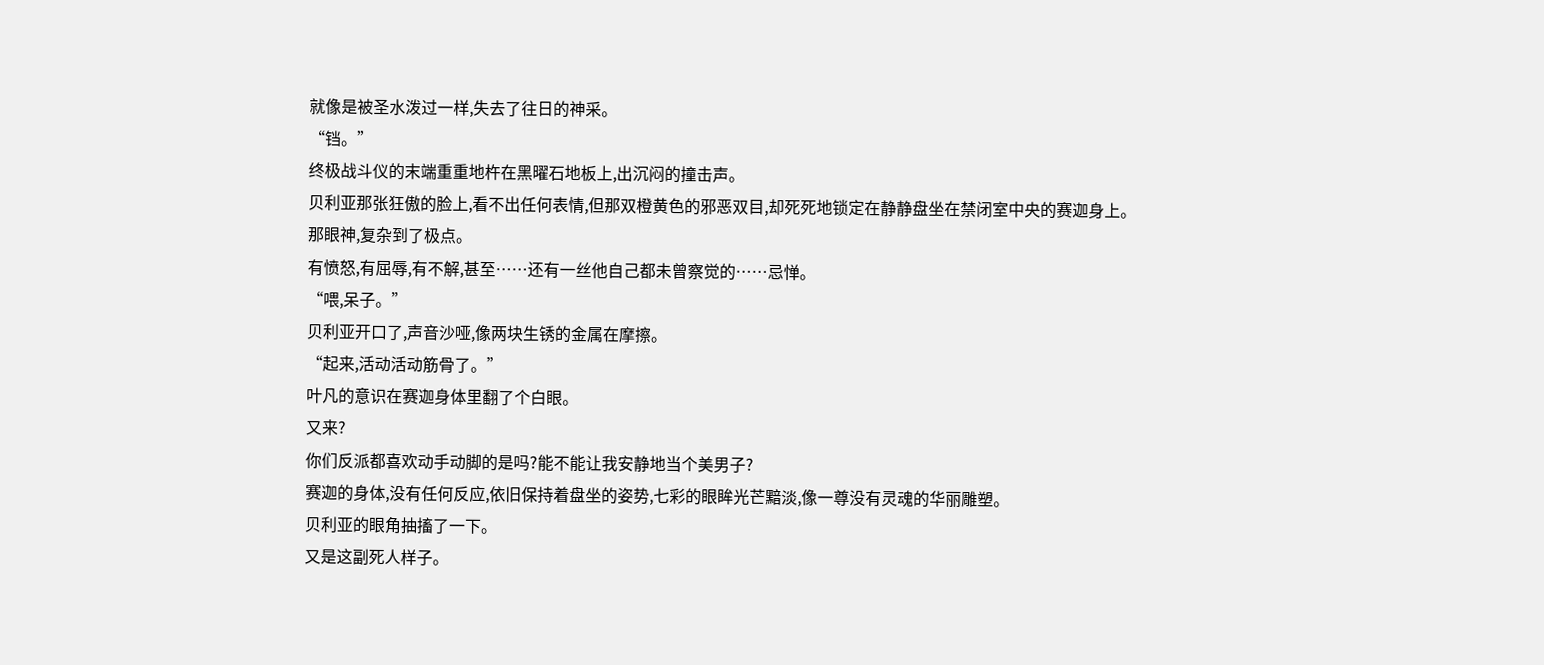就像是被圣水泼过一样,失去了往日的神采。
“铛。”
终极战斗仪的末端重重地杵在黑曜石地板上,出沉闷的撞击声。
贝利亚那张狂傲的脸上,看不出任何表情,但那双橙黄色的邪恶双目,却死死地锁定在静静盘坐在禁闭室中央的赛迦身上。
那眼神,复杂到了极点。
有愤怒,有屈辱,有不解,甚至……还有一丝他自己都未曾察觉的……忌惮。
“喂,呆子。”
贝利亚开口了,声音沙哑,像两块生锈的金属在摩擦。
“起来,活动活动筋骨了。”
叶凡的意识在赛迦身体里翻了个白眼。
又来?
你们反派都喜欢动手动脚的是吗?能不能让我安静地当个美男子?
赛迦的身体,没有任何反应,依旧保持着盘坐的姿势,七彩的眼眸光芒黯淡,像一尊没有灵魂的华丽雕塑。
贝利亚的眼角抽搐了一下。
又是这副死人样子。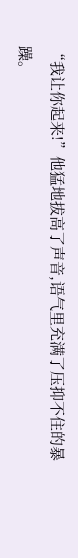“我让你起来!”他猛地拔高了声音,语气里充满了压抑不住的暴躁。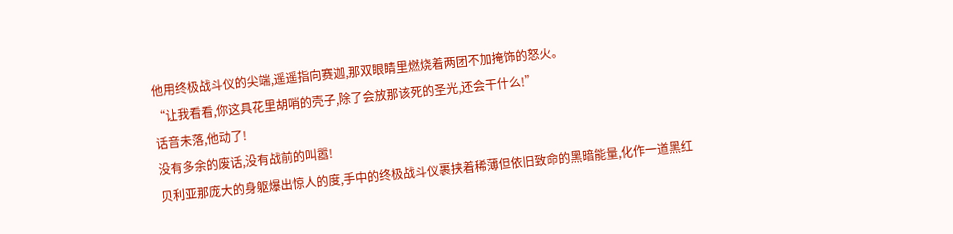他用终极战斗仪的尖端,遥遥指向赛迦,那双眼睛里燃烧着两团不加掩饰的怒火。
“让我看看,你这具花里胡哨的壳子,除了会放那该死的圣光,还会干什么!”
话音未落,他动了!
没有多余的废话,没有战前的叫嚣!
贝利亚那庞大的身躯爆出惊人的度,手中的终极战斗仪裹挟着稀薄但依旧致命的黑暗能量,化作一道黑红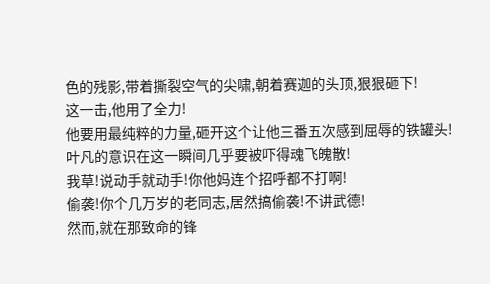色的残影,带着撕裂空气的尖啸,朝着赛迦的头顶,狠狠砸下!
这一击,他用了全力!
他要用最纯粹的力量,砸开这个让他三番五次感到屈辱的铁罐头!
叶凡的意识在这一瞬间几乎要被吓得魂飞魄散!
我草!说动手就动手!你他妈连个招呼都不打啊!
偷袭!你个几万岁的老同志,居然搞偷袭!不讲武德!
然而,就在那致命的锋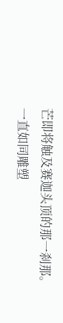芒即将触及赛迦头顶的那一刹那。
一直如同雕塑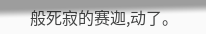般死寂的赛迦,动了。